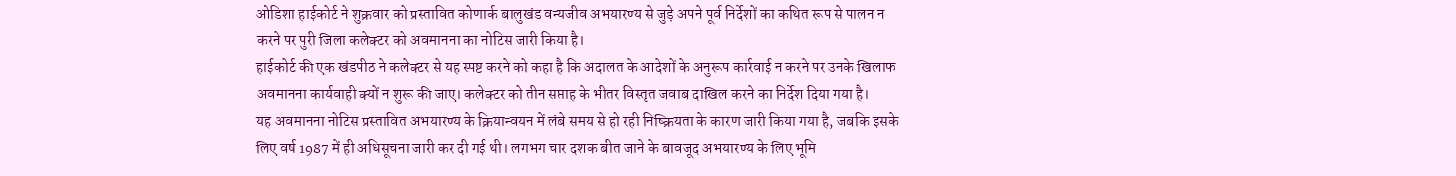ओडिशा हाईकोर्ट ने शुक्रवार को प्रस्तावित कोणार्क बालुखंड वन्यजीव अभयारण्य से जुड़े अपने पूर्व निर्देशों का कथित रूप से पालन न करने पर पुरी जिला कलेक्टर को अवमानना का नोटिस जारी किया है।
हाईकोर्ट की एक खंडपीठ ने कलेक्टर से यह स्पष्ट करने को कहा है कि अदालत के आदेशों के अनुरूप कार्रवाई न करने पर उनके खिलाफ अवमानना कार्यवाही क्यों न शुरू की जाए। कलेक्टर को तीन सप्ताह के भीतर विस्तृत जवाब दाखिल करने का निर्देश दिया गया है।
यह अवमानना नोटिस प्रस्तावित अभयारण्य के क्रियान्वयन में लंबे समय से हो रही निष्क्रियता के कारण जारी किया गया है, जबकि इसके लिए वर्ष 1987 में ही अधिसूचना जारी कर दी गई थी। लगभग चार दशक बीत जाने के बावजूद अभयारण्य के लिए भूमि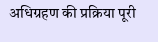अधिग्रहण की प्रक्रिया पूरी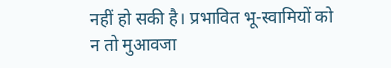नहीं हो सकी है। प्रभावित भू-स्वामियों को न तो मुआवजा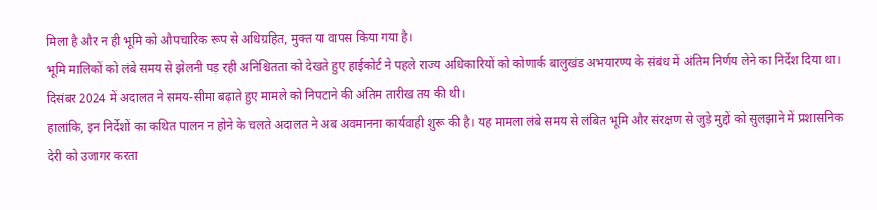मिला है और न ही भूमि को औपचारिक रूप से अधिग्रहित, मुक्त या वापस किया गया है।
भूमि मालिकों को लंबे समय से झेलनी पड़ रही अनिश्चितता को देखते हुए हाईकोर्ट ने पहले राज्य अधिकारियों को कोणार्क बालुखंड अभयारण्य के संबंध में अंतिम निर्णय लेने का निर्देश दिया था। दिसंबर 2024 में अदालत ने समय-सीमा बढ़ाते हुए मामले को निपटाने की अंतिम तारीख तय की थी।
हालांकि, इन निर्देशों का कथित पालन न होने के चलते अदालत ने अब अवमानना कार्यवाही शुरू की है। यह मामला लंबे समय से लंबित भूमि और संरक्षण से जुड़े मुद्दों को सुलझाने में प्रशासनिक देरी को उजागर करता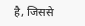है, जिससे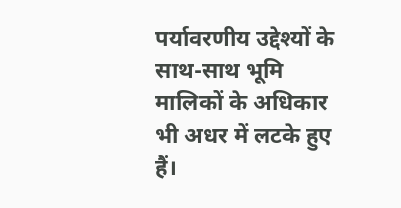पर्यावरणीय उद्देश्यों के साथ-साथ भूमि मालिकों के अधिकार भी अधर में लटके हुए हैं।